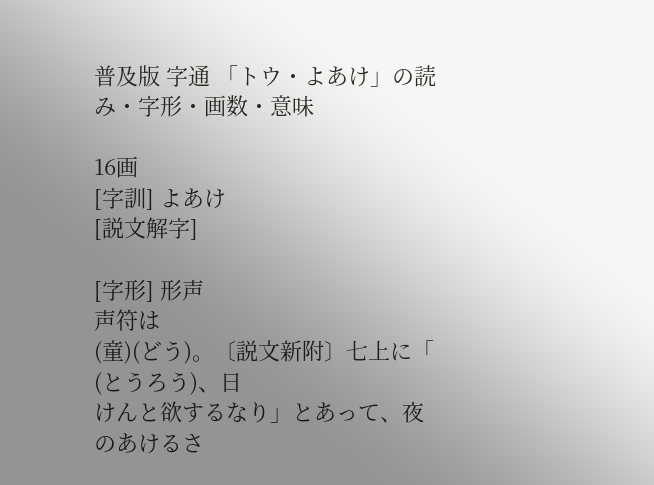普及版 字通 「トウ・よあけ」の読み・字形・画数・意味

16画
[字訓] よあけ
[説文解字]

[字形] 形声
声符は
(童)(どう)。〔説文新附〕七上に「
(とうろう)、日
けんと欲するなり」とあって、夜のあけるさ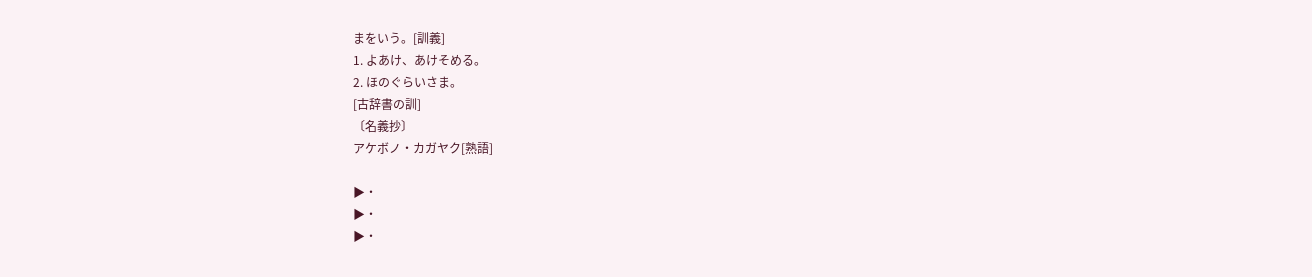まをいう。[訓義]
1. よあけ、あけそめる。
2. ほのぐらいさま。
[古辞書の訓]
〔名義抄〕
アケボノ・カガヤク[熟語]

▶・
▶・
▶・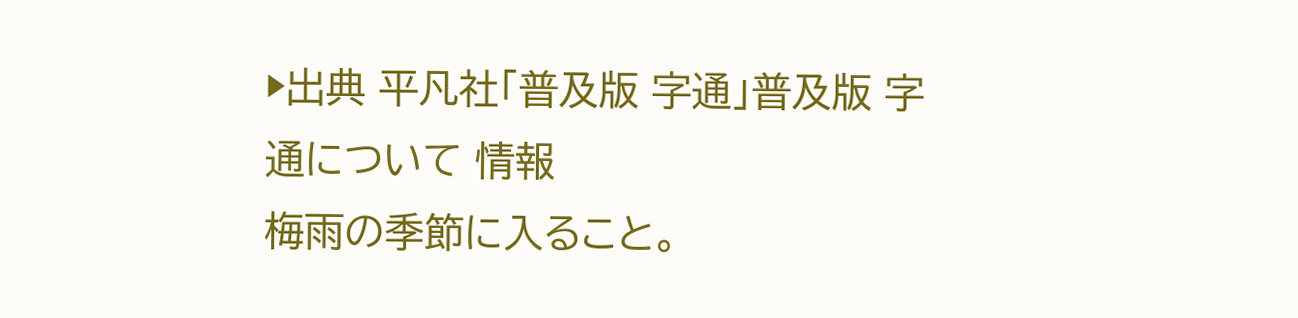▶出典 平凡社「普及版 字通」普及版 字通について 情報
梅雨の季節に入ること。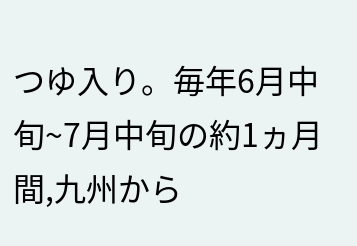つゆ入り。毎年6月中旬~7月中旬の約1ヵ月間,九州から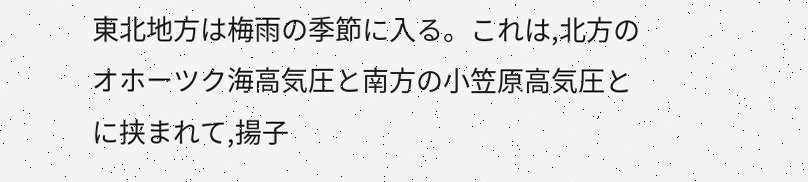東北地方は梅雨の季節に入る。これは,北方のオホーツク海高気圧と南方の小笠原高気圧とに挟まれて,揚子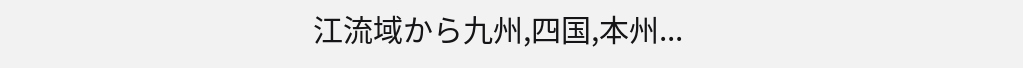江流域から九州,四国,本州...